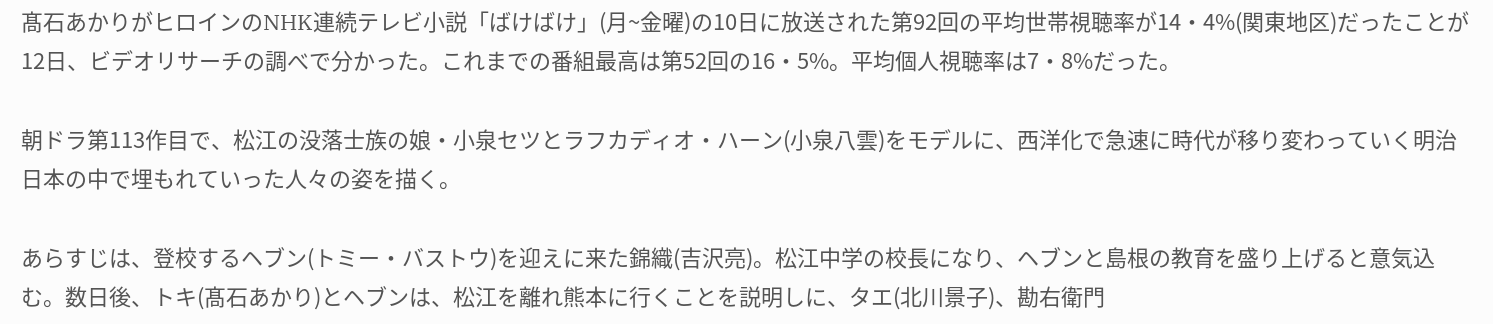髙石あかりがヒロインのNHK連続テレビ小説「ばけばけ」(月~金曜)の10日に放送された第92回の平均世帯視聴率が14・4%(関東地区)だったことが12日、ビデオリサーチの調べで分かった。これまでの番組最高は第52回の16・5%。平均個人視聴率は7・8%だった。

朝ドラ第113作目で、松江の没落士族の娘・小泉セツとラフカディオ・ハーン(小泉八雲)をモデルに、西洋化で急速に時代が移り変わっていく明治日本の中で埋もれていった人々の姿を描く。

あらすじは、登校するヘブン(トミー・バストウ)を迎えに来た錦織(吉沢亮)。松江中学の校長になり、ヘブンと島根の教育を盛り上げると意気込む。数日後、トキ(髙石あかり)とヘブンは、松江を離れ熊本に行くことを説明しに、タエ(北川景子)、勘右衛門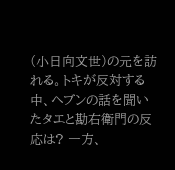(小日向文世)の元を訪れる。トキが反対する中、ヘブンの話を聞いたタエと勘右衛門の反応は? 一方、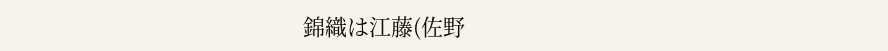錦織は江藤(佐野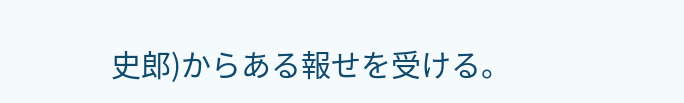史郎)からある報せを受ける。